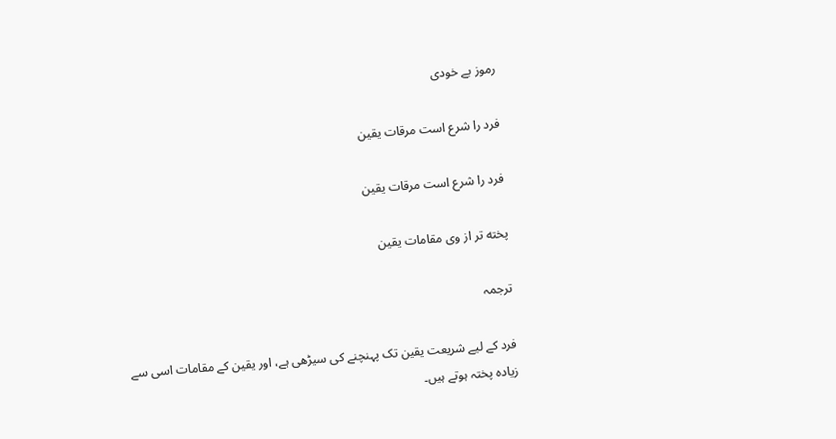رموز بے خودی

فرد را شرع است مرقات یقین

فرد را شرع است مرقات یقین

پخته تر از وی مقامات یقین

ترجمہ

فرد کے لیے شریعت یقین تک پہنچنے کی سیڑھی ہے، اور یقین کے مقامات اسی سے زیادہ پختہ ہوتے ہیں۔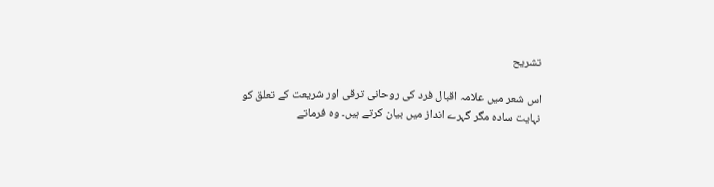تشریح

اس شعر میں علامہ اقبال فرد کی روحانی ترقی اور شریعت کے تعلق کو نہایت سادہ مگر گہرے انداز میں بیان کرتے ہیں۔ وہ فرماتے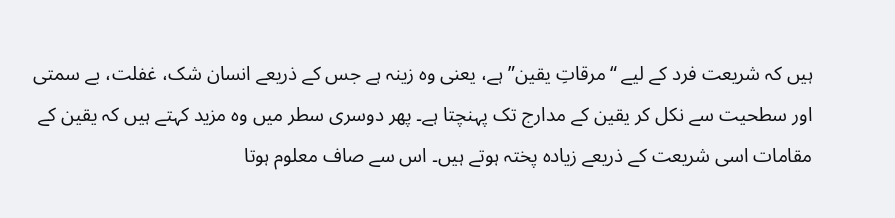ہیں کہ شریعت فرد کے لیے “مرقاتِ یقین” ہے، یعنی وہ زینہ ہے جس کے ذریعے انسان شک، غفلت، بے سمتی اور سطحیت سے نکل کر یقین کے مدارج تک پہنچتا ہے۔ پھر دوسری سطر میں وہ مزید کہتے ہیں کہ یقین کے مقامات اسی شریعت کے ذریعے زیادہ پختہ ہوتے ہیں۔ اس سے صاف معلوم ہوتا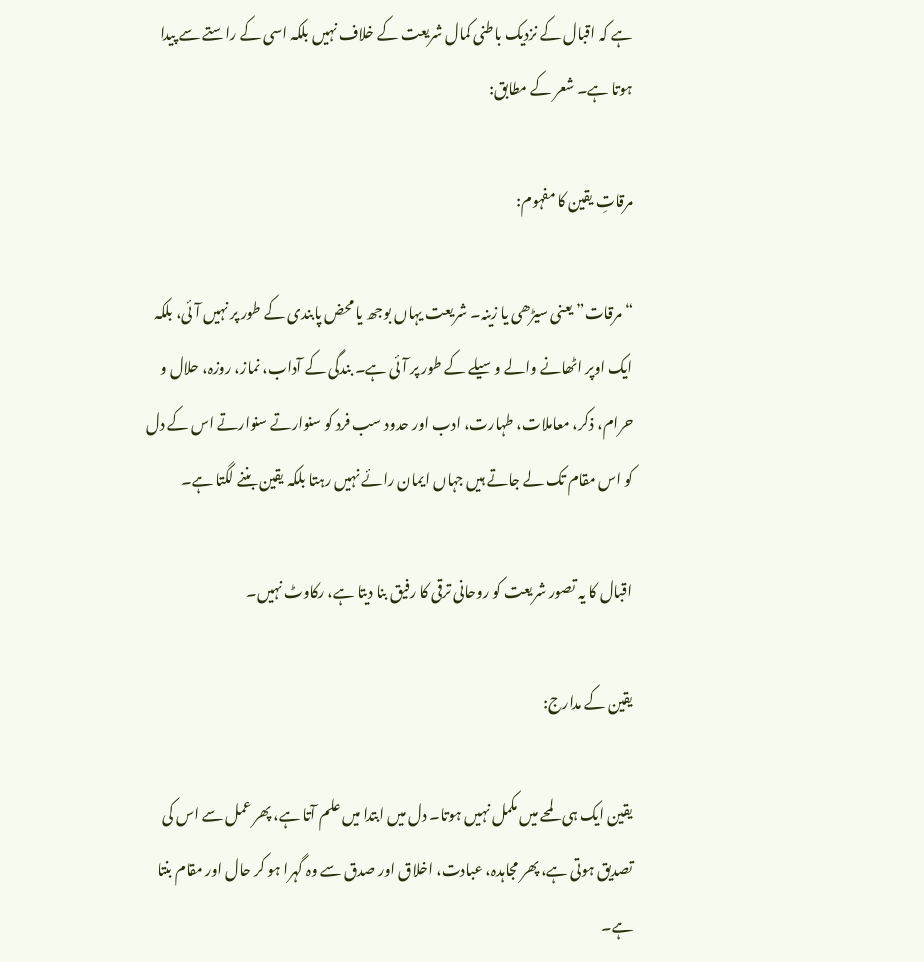ہے کہ اقبال کے نزدیک باطنی کمال شریعت کے خلاف نہیں بلکہ اسی کے راستے سے پیدا ہوتا ہے۔ شعر کے مطابق:

مرقاتِ یقین کا مفہوم:

“مرقات” یعنی سیڑھی یا زینہ۔ شریعت یہاں بوجھ یا محض پابندی کے طور پر نہیں آئی، بلکہ ایک اوپر اٹھانے والے وسیلے کے طور پر آئی ہے۔ بندگی کے آداب، نماز، روزہ، حلال و حرام، ذکر، معاملات، طہارت، ادب اور حدود سب فرد کو سنوارتے سنوارتے اس کے دل کو اس مقام تک لے جاتے ہیں جہاں ایمان رائے نہیں رہتا بلکہ یقین بننے لگتا ہے۔

اقبال کا یہ تصور شریعت کو روحانی ترقی کا رفیق بنا دیتا ہے، رکاوٹ نہیں۔

یقین کے مدارج:

یقین ایک ہی لمحے میں مکمل نہیں ہوتا۔ دل میں ابتدا میں علم آتا ہے، پھر عمل سے اس کی تصدیق ہوتی ہے، پھر مجاہدہ، عبادت، اخلاق اور صدق سے وہ گہرا ہو کر حال اور مقام بنتا ہے۔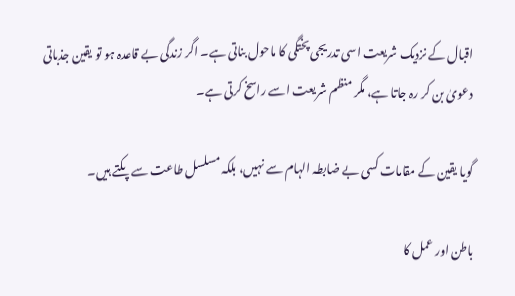اقبال کے نزدیک شریعت اسی تدریجی پختگی کا ماحول بناتی ہے۔ اگر زندگی بے قاعدہ ہو تو یقین جذباتی دعویٰ بن کر رہ جاتا ہے، مگر منظم شریعت اسے راسخ کرتی ہے۔

گویا یقین کے مقامات کسی بے ضابطہ الہام سے نہیں، بلکہ مسلسل طاعت سے پکتے ہیں۔

باطن اور عمل کا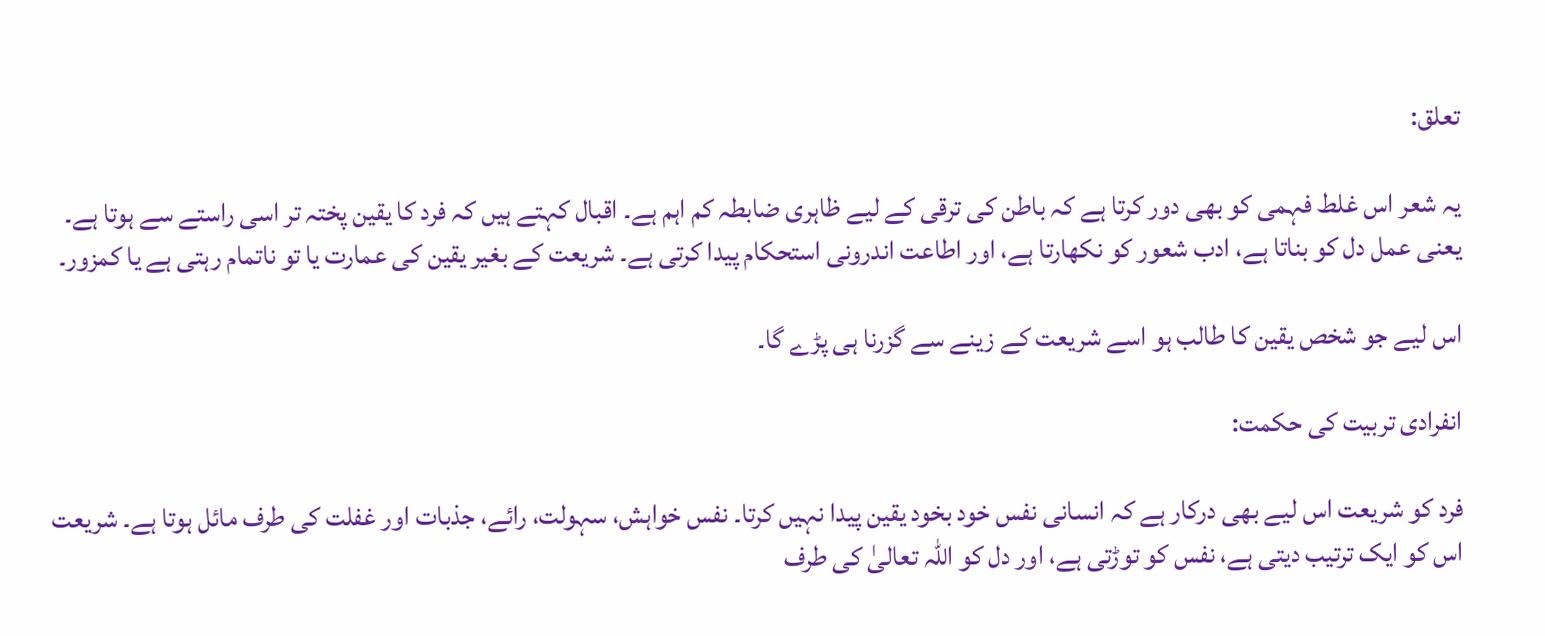تعلق:

یہ شعر اس غلط فہمی کو بھی دور کرتا ہے کہ باطن کی ترقی کے لیے ظاہری ضابطہ کم اہم ہے۔ اقبال کہتے ہیں کہ فرد کا یقین پختہ تر اسی راستے سے ہوتا ہے۔ یعنی عمل دل کو بناتا ہے، ادب شعور کو نکھارتا ہے، اور اطاعت اندرونی استحکام پیدا کرتی ہے۔ شریعت کے بغیر یقین کی عمارت یا تو ناتمام رہتی ہے یا کمزور۔

اس لیے جو شخص یقین کا طالب ہو اسے شریعت کے زینے سے گزرنا ہی پڑے گا۔

انفرادی تربیت کی حکمت:

فرد کو شریعت اس لیے بھی درکار ہے کہ انسانی نفس خود بخود یقین پیدا نہیں کرتا۔ نفس خواہش، سہولت، رائے، جذبات اور غفلت کی طرف مائل ہوتا ہے۔ شریعت اس کو ایک ترتیب دیتی ہے، نفس کو توڑتی ہے، اور دل کو اللہ تعالیٰ کی طرف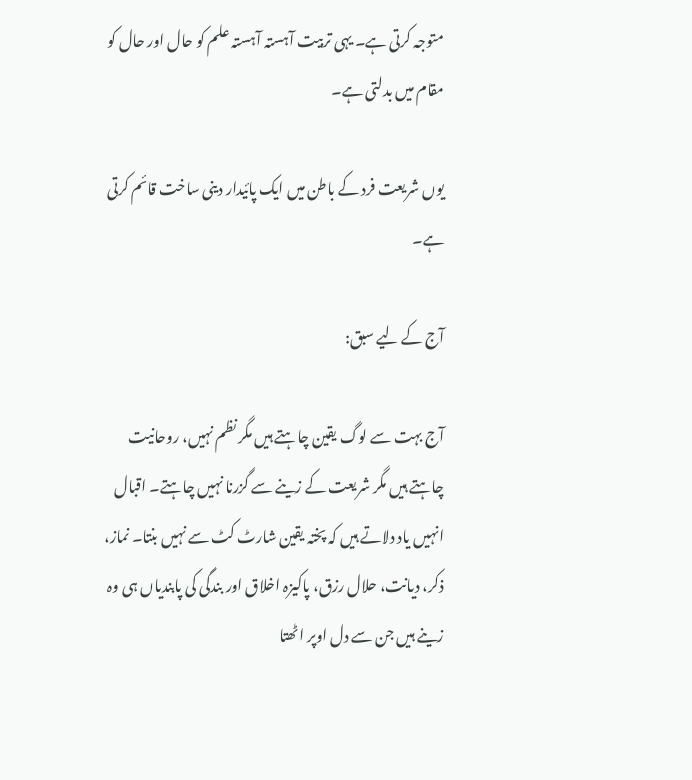متوجہ کرتی ہے۔ یہی تربیت آہستہ آہستہ علم کو حال اور حال کو مقام میں بدلتی ہے۔

یوں شریعت فرد کے باطن میں ایک پائیدار دینی ساخت قائم کرتی ہے۔

آج کے لیے سبق:

آج بہت سے لوگ یقین چاہتے ہیں مگر نظم نہیں، روحانیت چاہتے ہیں مگر شریعت کے زینے سے گزرنا نہیں چاہتے۔ اقبال انہیں یاد دلاتے ہیں کہ پختہ یقین شارٹ کٹ سے نہیں بنتا۔ نماز، ذکر، دیانت، حلال رزق، پاکیزہ اخلاق اور بندگی کی پابندیاں ہی وہ زینے ہیں جن سے دل اوپر اٹھتا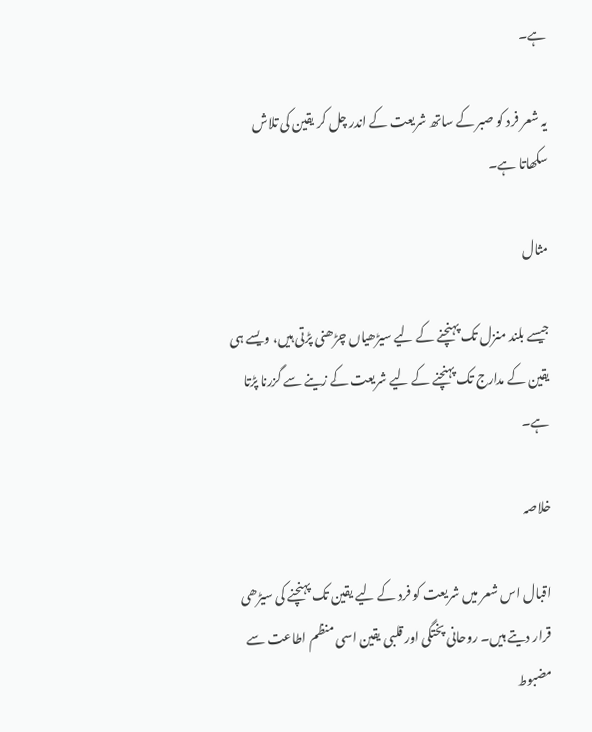ہے۔

یہ شعر فرد کو صبر کے ساتھ شریعت کے اندر چل کر یقین کی تلاش سکھاتا ہے۔

مثال

جیسے بلند منزل تک پہنچنے کے لیے سیڑھیاں چڑھنی پڑتی ہیں، ویسے ہی یقین کے مدارج تک پہنچنے کے لیے شریعت کے زینے سے گزرنا پڑتا ہے۔

خلاصہ

اقبال اس شعر میں شریعت کو فرد کے لیے یقین تک پہنچنے کی سیڑھی قرار دیتے ہیں۔ روحانی پختگی اور قلبی یقین اسی منظم اطاعت سے مضبوط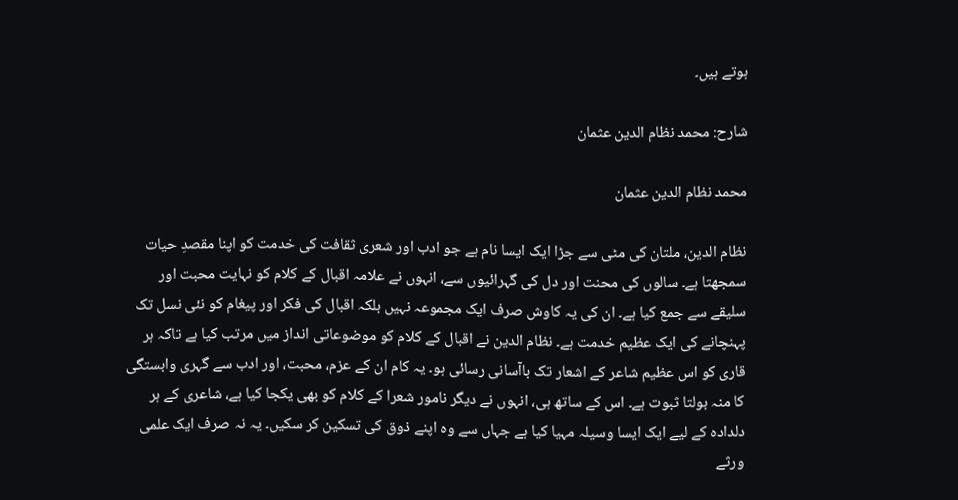ہوتے ہیں۔

شارح: محمد نظام الدین عثمان

محمد نظام الدین عثمان

نظام الدین، ملتان کی مٹی سے جڑا ایک ایسا نام ہے جو ادب اور شعری ثقافت کی خدمت کو اپنا مقصدِ حیات سمجھتا ہے۔ سالوں کی محنت اور دل کی گہرائیوں سے، انہوں نے علامہ اقبال کے کلام کو نہایت محبت اور سلیقے سے جمع کیا ہے۔ ان کی یہ کاوش صرف ایک مجموعہ نہیں بلکہ اقبال کی فکر اور پیغام کو نئی نسل تک پہنچانے کی ایک عظیم خدمت ہے۔ نظام الدین نے اقبال کے کلام کو موضوعاتی انداز میں مرتب کیا ہے تاکہ ہر قاری کو اس عظیم شاعر کے اشعار تک باآسانی رسائی ہو۔ یہ کام ان کے عزم، محبت، اور ادب سے گہری وابستگی کا منہ بولتا ثبوت ہے۔ اس کے ساتھ ہی، انہوں نے دیگر نامور شعرا کے کلام کو بھی یکجا کیا ہے، شاعری کے ہر دلدادہ کے لیے ایک ایسا وسیلہ مہیا کیا ہے جہاں سے وہ اپنے ذوق کی تسکین کر سکیں۔ یہ نہ صرف ایک علمی ورثے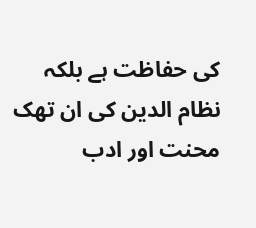کی حفاظت ہے بلکہ نظام الدین کی ان تھک محنت اور ادب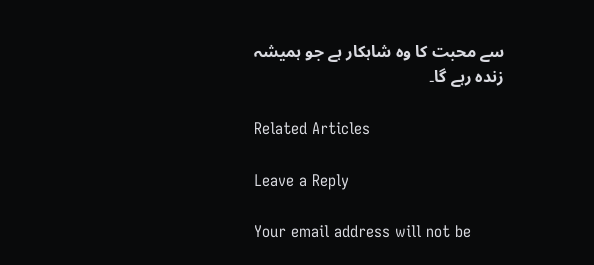سے محبت کا وہ شاہکار ہے جو ہمیشہ زندہ رہے گا۔

Related Articles

Leave a Reply

Your email address will not be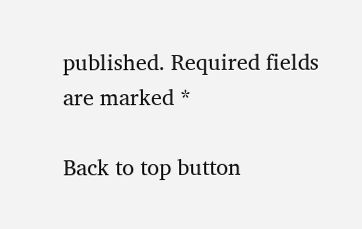published. Required fields are marked *

Back to top button